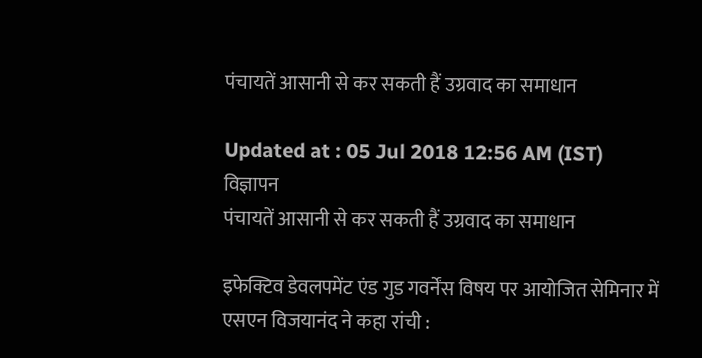पंचायतें आसानी से कर सकती हैं उग्रवाद का समाधान

Updated at : 05 Jul 2018 12:56 AM (IST)
विज्ञापन
पंचायतें आसानी से कर सकती हैं उग्रवाद का समाधान

इफेक्टिव डेवलपमेंट एंड गुड गवर्नेंस विषय पर आयोजित सेमिनार में एसएन विजयानंद ने कहा रांची :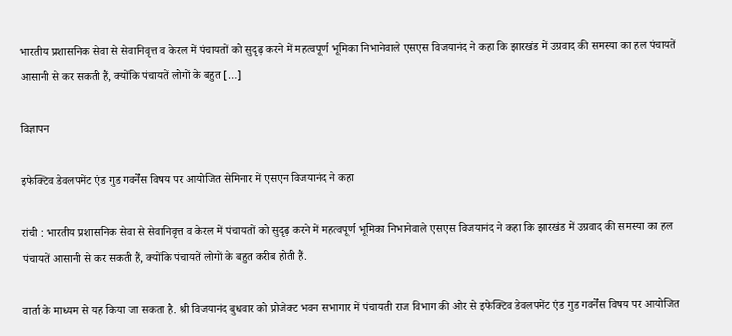भारतीय प्रशासनिक सेवा से सेवानिवृत्त व केरल में पंचायतों को सुदृढ़ करने में महत्वपूर्ण भूमिका निभानेवाले एसएस विजयानंद ने कहा कि झारखंड में उग्रवाद की समस्या का हल पंचायतें आसानी से कर सकती हैं, क्योंकि पंचायतें लोगों के बहुत […]

विज्ञापन

इफेक्टिव डेवलपमेंट एंड गुड गवर्नेंस विषय पर आयोजित सेमिनार में एसएन विजयानंद ने कहा

रांची : भारतीय प्रशासनिक सेवा से सेवानिवृत्त व केरल में पंचायतों को सुदृढ़ करने में महत्वपूर्ण भूमिका निभानेवाले एसएस विजयानंद ने कहा कि झारखंड में उग्रवाद की समस्या का हल पंचायतें आसानी से कर सकती हैं, क्योंकि पंचायतें लोगों के बहुत करीब होती हैं.

वार्ता के माध्यम से यह किया जा सकता है. श्री विजयानंद बुधवार को प्रोजेक्ट भवन सभागार में पंचायती राज विभाग की ओर से इफेक्टिव डेवलपमेंट एंड गुड गवर्नेंस विषय पर आयोजित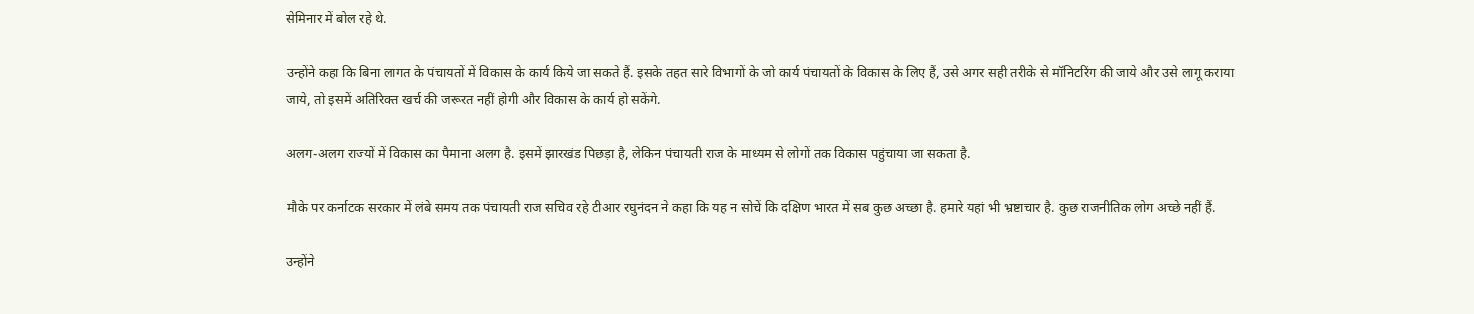सेमिनार में बोल रहे थे.

उन्होंने कहा कि बिना लागत के पंचायतों में विकास के कार्य किये जा सकते हैं. इसके तहत सारे विभागों के जो कार्य पंचायतों के विकास के लिए हैं, उसे अगर सही तरीके से मॉनिटरिंग की जाये और उसे लागू कराया जाये, तो इसमें अतिरिक्त खर्च की जरूरत नहीं होगी और विकास के कार्य हो सकेंगे.

अलग-अलग राज्यों में विकास का पैमाना अलग है. इसमें झारखंड पिछड़ा है, लेकिन पंचायती राज के माध्यम से लोगों तक विकास पहुंचाया जा सकता है.

मौके पर कर्नाटक सरकार में लंबे समय तक पंचायती राज सचिव रहे टीआर रघुनंदन ने कहा कि यह न सोचें कि दक्षिण भारत में सब कुछ अच्छा है. हमारे यहां भी भ्रष्टाचार है. कुछ राजनीतिक लोग अच्छे नहीं हैं.

उन्होंने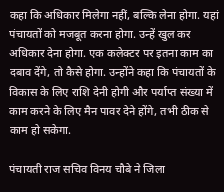कहा कि अधिकार मिलेगा नहीं, बल्कि लेना होगा. यहां पंचायतों को मजबूत करना होगा. उन्हें खुल कर अधिकार देना होगा. एक कलेक्टर पर इतना काम का दबाव देंगे, तो कैसे होगा. उन्होंने कहा कि पंचायतों के विकास के लिए राशि देनी होगी और पर्याप्त संख्या में काम करने के लिए मैन पावर देने होंगे, तभी ठीक से काम हो सकेगा.

पंचायती राज सचिव विनय चौबे ने जिला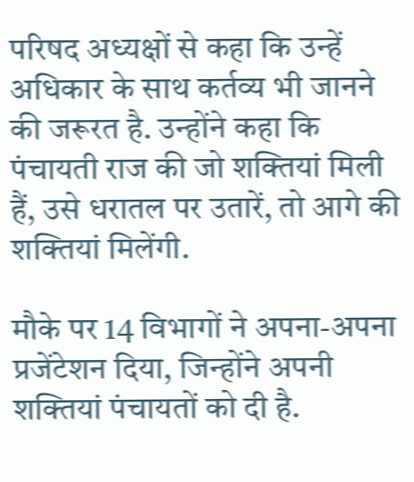परिषद अध्यक्षों से कहा कि उन्हें अधिकार के साथ कर्तव्य भी जानने की जरूरत है. उन्होंने कहा कि पंचायती राज की जो शक्तियां मिली हैं, उसे धरातल पर उतारें, तो आगे की शक्तियां मिलेंगी.

मौके पर 14 विभागों ने अपना-अपना प्रजेंटेशन दिया, जिन्होंने अपनी शक्तियां पंचायतों को दी है.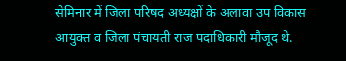सेमिनार में जिला परिषद अध्यक्षों के अलावा उप विकास आयुक्त व जिला पंचायती राज पदाधिकारी मौजूद थे.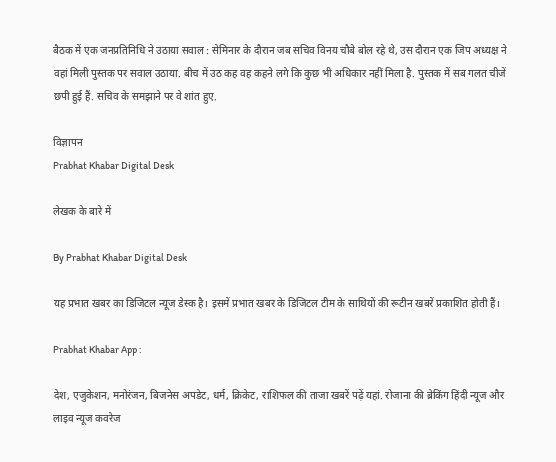बैठक में एक जनप्रतिनिधि ने उठाया सवाल : सेमिनार के दौरान जब सचिव विनय चौबे बोल रहे थे, उस दौरान एक जिप अध्यक्ष ने वहां मिली पुस्तक पर सवाल उठाया. बीच में उठ कह वह कहने लगे कि कुछ भी अधिकार नहीं मिला है. पुस्तक में सब गलत चीजें छपी हुई हैं. सचिव के समझाने पर वे शांत हुए.

विज्ञापन
Prabhat Khabar Digital Desk

लेखक के बारे में

By Prabhat Khabar Digital Desk

यह प्रभात खबर का डिजिटल न्यूज डेस्क है। इसमें प्रभात खबर के डिजिटल टीम के साथियों की रूटीन खबरें प्रकाशित होती हैं।

Prabhat Khabar App :

देश, एजुकेशन, मनोरंजन, बिजनेस अपडेट, धर्म, क्रिकेट, राशिफल की ताजा खबरें पढ़ें यहां. रोजाना की ब्रेकिंग हिंदी न्यूज और लाइव न्यूज कवरेज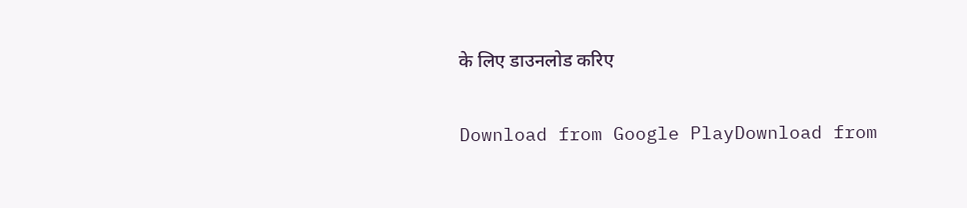के लिए डाउनलोड करिए

Download from Google PlayDownload from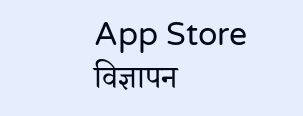App Store
विज्ञापन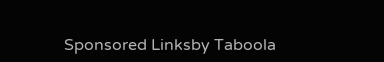Sponsored Linksby Taboola